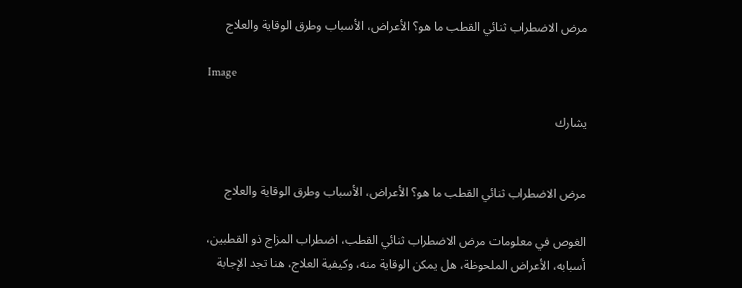مرض الاضطراب ثنائي القطب ما هو؟ الأعراض، الأسباب وطرق الوقاية والعلاج

Image

يشارك


مرض الاضطراب ثنائي القطب ما هو؟ الأعراض، الأسباب وطرق الوقاية والعلاج

الغوص في معلومات مرض الاضطراب ثنائي القطب، اضطراب المزاج ذو القطبين، أسبابه، الأعراض الملحوظة، هل يمكن الوقاية منه، وكيفية العلاج، هنا تجد الإجابة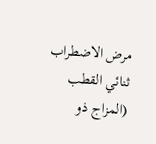مرض الاضطراب ثنائي القطب (المزاج ذو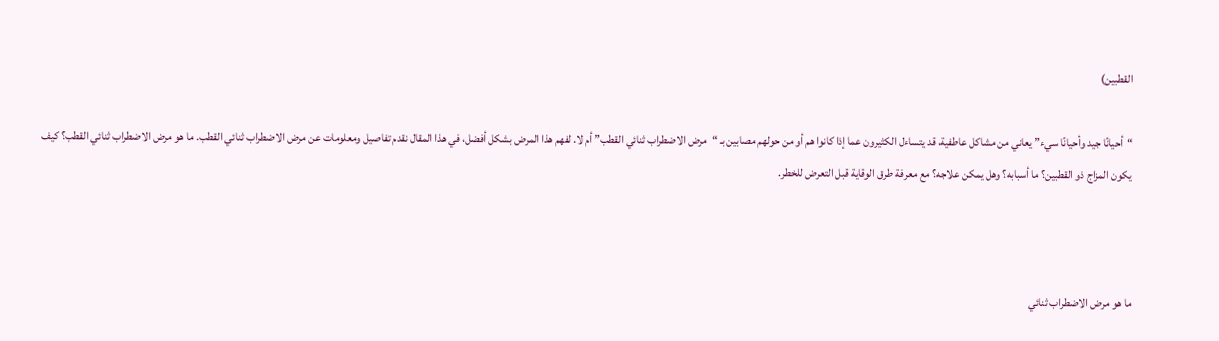القطبين)

“أحيانًا جيد وأحيانًا سيء” يعاني من مشاكل عاطفية، قد يتساءل الكثيرون عما إذا كانوا هم أو من حولهم مصابين بـ “مرض الاضطراب ثنائي القطب” أم لا. لفهم هذا المرض بشكل أفضل، في هذا المقال نقدم تفاصيل ومعلومات عن مرض الاضطراب ثنائي القطب. ما هو مرض الاضطراب ثنائي القطب؟ كيف يكون المزاج ذو القطبين؟ ما أسبابه؟ وهل يمكن علاجه؟ مع معرفة طرق الوقاية قبل التعرض للخطر.



ما هو مرض الاضطراب ثنائي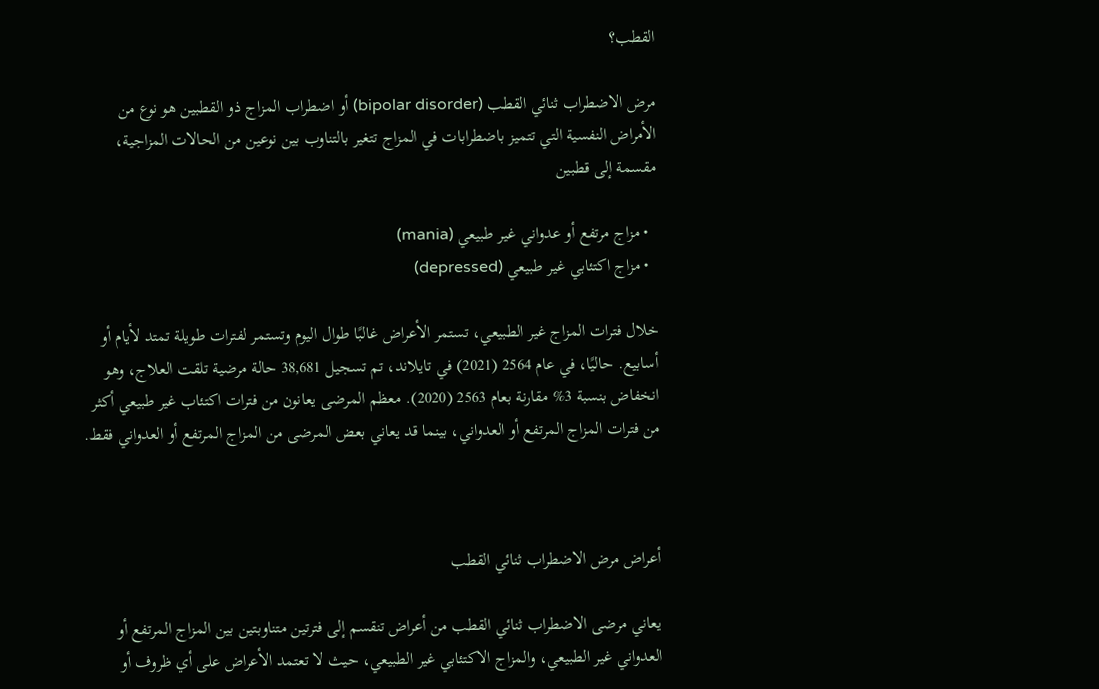القطب؟

مرض الاضطراب ثنائي القطب (bipolar disorder) أو اضطراب المزاج ذو القطبين هو نوع من الأمراض النفسية التي تتميز باضطرابات في المزاج تتغير بالتناوب بين نوعين من الحالات المزاجية، مقسمة إلى قطبين

  • مزاج مرتفع أو عدواني غير طبيعي (mania)
  • مزاج اكتئابي غير طبيعي (depressed)

خلال فترات المزاج غير الطبيعي، تستمر الأعراض غالبًا طوال اليوم وتستمر لفترات طويلة تمتد لأيام أو أسابيع. حاليًا، في عام 2564 (2021) في تايلاند، تم تسجيل 38,681 حالة مرضية تلقت العلاج، وهو انخفاض بنسبة 3% مقارنة بعام 2563 (2020). معظم المرضى يعانون من فترات اكتئاب غير طبيعي أكثر من فترات المزاج المرتفع أو العدواني، بينما قد يعاني بعض المرضى من المزاج المرتفع أو العدواني فقط.



أعراض مرض الاضطراب ثنائي القطب

يعاني مرضى الاضطراب ثنائي القطب من أعراض تنقسم إلى فترتين متناوبتين بين المزاج المرتفع أو العدواني غير الطبيعي، والمزاج الاكتئابي غير الطبيعي، حيث لا تعتمد الأعراض على أي ظروف أو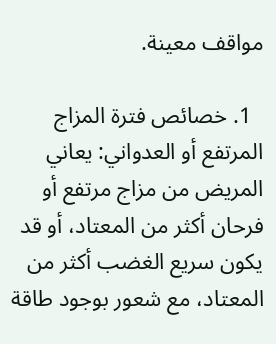مواقف معينة.

  1. خصائص فترة المزاج المرتفع أو العدواني: يعاني المريض من مزاج مرتفع أو فرحان أكثر من المعتاد، أو قد يكون سريع الغضب أكثر من المعتاد، مع شعور بوجود طاقة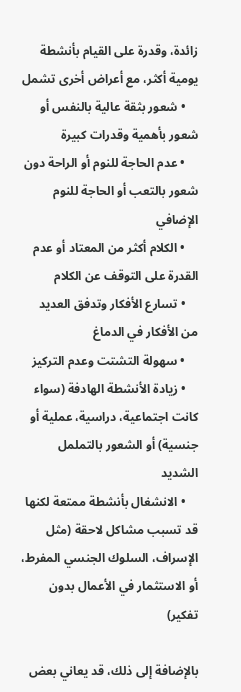زائدة، وقدرة على القيام بأنشطة يومية أكثر، مع أعراض أخرى تشمل
    • شعور بثقة عالية بالنفس أو شعور بأهمية وقدرات كبيرة
    • عدم الحاجة للنوم أو الراحة دون شعور بالتعب أو الحاجة للنوم الإضافي
    • الكلام أكثر من المعتاد أو عدم القدرة على التوقف عن الكلام
    • تسارع الأفكار وتدفق العديد من الأفكار في الدماغ
    • سهولة التشتت وعدم التركيز
    • زيادة الأنشطة الهادفة (سواء كانت اجتماعية، دراسية، عملية أو جنسية) أو الشعور بالتململ الشديد
    • الانشغال بأنشطة ممتعة لكنها قد تسبب مشاكل لاحقة (مثل الإسراف، السلوك الجنسي المفرط، أو الاستثمار في الأعمال بدون تفكير)

بالإضافة إلى ذلك، قد يعاني بعض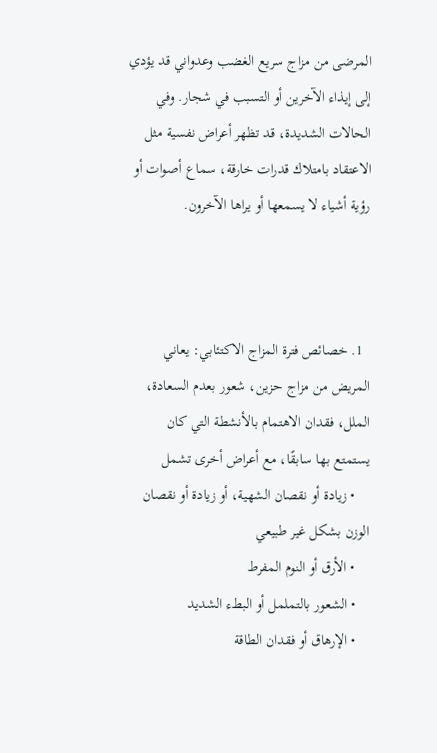المرضى من مزاج سريع الغضب وعدواني قد يؤدي إلى إيذاء الآخرين أو التسبب في شجار. وفي الحالات الشديدة، قد تظهر أعراض نفسية مثل الاعتقاد بامتلاك قدرات خارقة، سماع أصوات أو رؤية أشياء لا يسمعها أو يراها الآخرون.



  1. خصائص فترة المزاج الاكتئابي: يعاني المريض من مزاج حزين، شعور بعدم السعادة، الملل، فقدان الاهتمام بالأنشطة التي كان يستمتع بها سابقًا، مع أعراض أخرى تشمل
    • زيادة أو نقصان الشهية، أو زيادة أو نقصان الوزن بشكل غير طبيعي
    • الأرق أو النوم المفرط
    • الشعور بالتململ أو البطء الشديد
    • الإرهاق أو فقدان الطاقة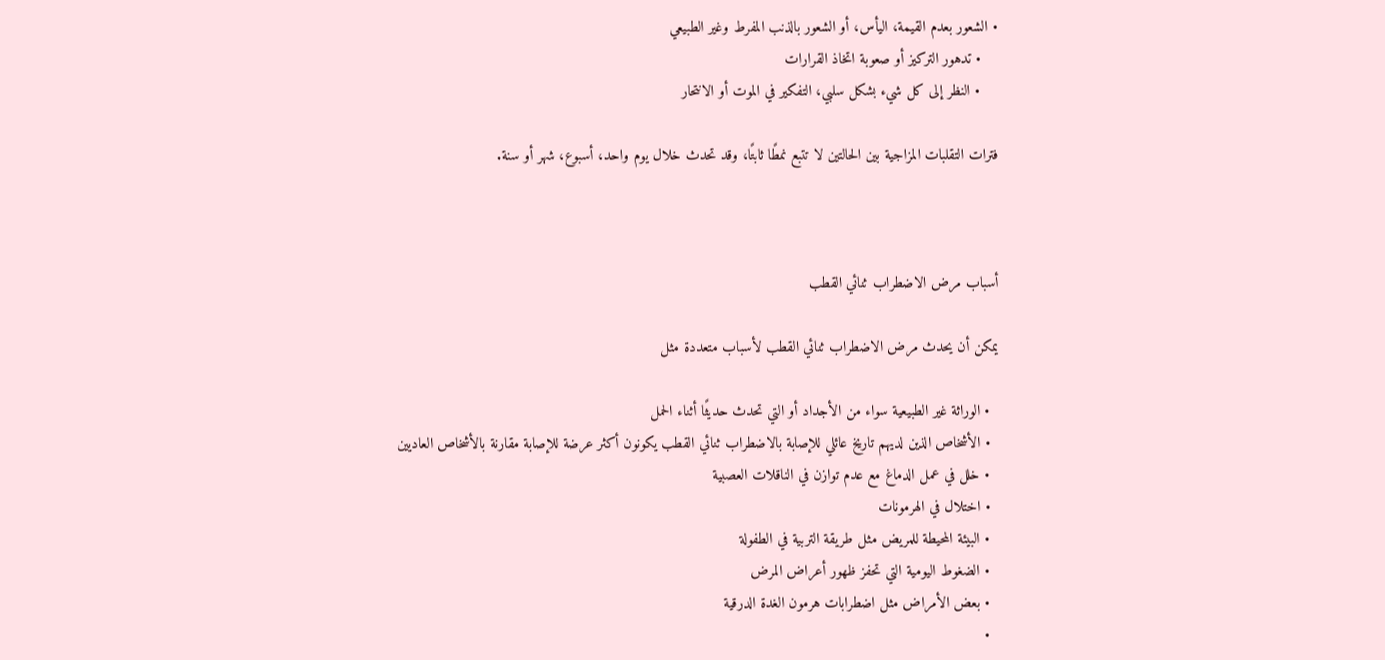• الشعور بعدم القيمة، اليأس، أو الشعور بالذنب المفرط وغير الطبيعي
    • تدهور التركيز أو صعوبة اتخاذ القرارات
    • النظر إلى كل شيء بشكل سلبي، التفكير في الموت أو الانتحار

فترات التقلبات المزاجية بين الحالتين لا تتبع نمطًا ثابتًا، وقد تحدث خلال يوم واحد، أسبوع، شهر أو سنة.



أسباب مرض الاضطراب ثنائي القطب

يمكن أن يحدث مرض الاضطراب ثنائي القطب لأسباب متعددة مثل

  • الوراثة غير الطبيعية سواء من الأجداد أو التي تحدث حديثًا أثناء الحمل
  • الأشخاص الذين لديهم تاريخ عائلي للإصابة بالاضطراب ثنائي القطب يكونون أكثر عرضة للإصابة مقارنة بالأشخاص العاديين
  • خلل في عمل الدماغ مع عدم توازن في الناقلات العصبية
  • اختلال في الهرمونات
  • البيئة المحيطة للمريض مثل طريقة التربية في الطفولة
  • الضغوط اليومية التي تحفز ظهور أعراض المرض
  • بعض الأمراض مثل اضطرابات هرمون الغدة الدرقية
  •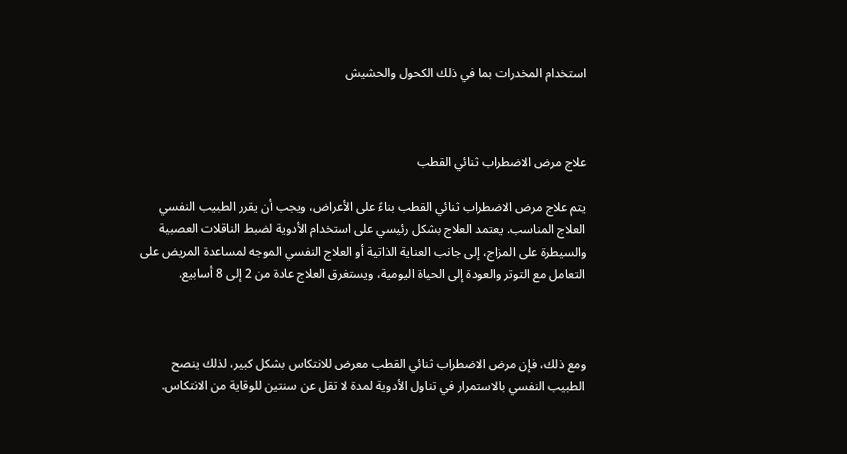استخدام المخدرات بما في ذلك الكحول والحشيش



علاج مرض الاضطراب ثنائي القطب

يتم علاج مرض الاضطراب ثنائي القطب بناءً على الأعراض، ويجب أن يقرر الطبيب النفسي العلاج المناسب. يعتمد العلاج بشكل رئيسي على استخدام الأدوية لضبط الناقلات العصبية والسيطرة على المزاج، إلى جانب العناية الذاتية أو العلاج النفسي الموجه لمساعدة المريض على التعامل مع التوتر والعودة إلى الحياة اليومية، ويستغرق العلاج عادة من 2 إلى 8 أسابيع.



ومع ذلك، فإن مرض الاضطراب ثنائي القطب معرض للانتكاس بشكل كبير، لذلك ينصح الطبيب النفسي بالاستمرار في تناول الأدوية لمدة لا تقل عن سنتين للوقاية من الانتكاس.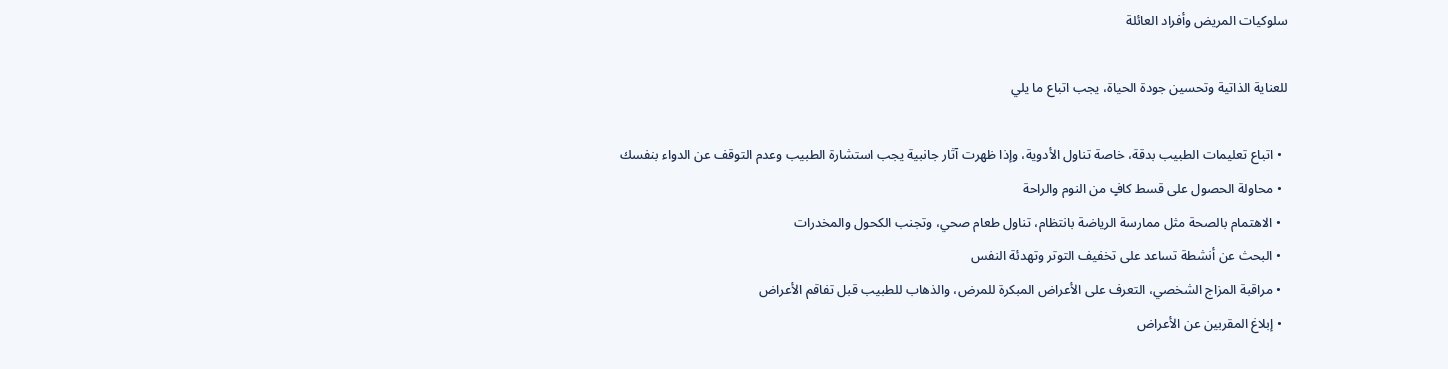سلوكيات المريض وأفراد العائلة

للعناية الذاتية وتحسين جودة الحياة، يجب اتباع ما يلي

  • اتباع تعليمات الطبيب بدقة، خاصة تناول الأدوية، وإذا ظهرت آثار جانبية يجب استشارة الطبيب وعدم التوقف عن الدواء بنفسك
  • محاولة الحصول على قسط كافٍ من النوم والراحة
  • الاهتمام بالصحة مثل ممارسة الرياضة بانتظام، تناول طعام صحي، وتجنب الكحول والمخدرات
  • البحث عن أنشطة تساعد على تخفيف التوتر وتهدئة النفس
  • مراقبة المزاج الشخصي، التعرف على الأعراض المبكرة للمرض، والذهاب للطبيب قبل تفاقم الأعراض
  • إبلاغ المقربين عن الأعراض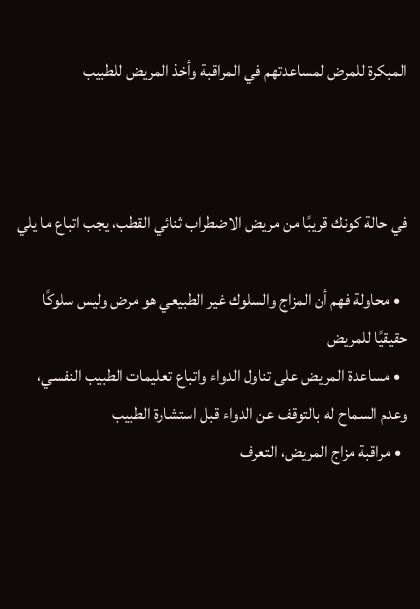المبكرة للمرض لمساعدتهم في المراقبة وأخذ المريض للطبيب



في حالة كونك قريبًا من مريض الاضطراب ثنائي القطب، يجب اتباع ما يلي

  • محاولة فهم أن المزاج والسلوك غير الطبيعي هو مرض وليس سلوكًا حقيقيًا للمريض
  • مساعدة المريض على تناول الدواء واتباع تعليمات الطبيب النفسي، وعدم السماح له بالتوقف عن الدواء قبل استشارة الطبيب
  • مراقبة مزاج المريض، التعرف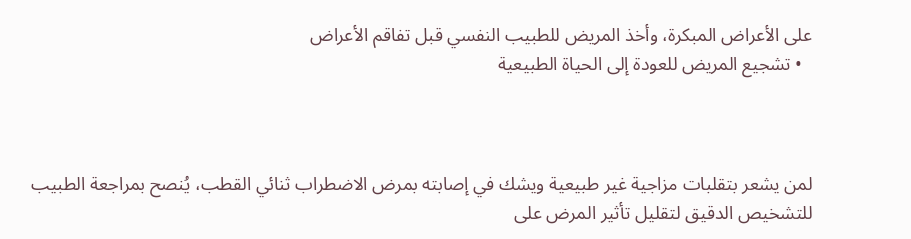على الأعراض المبكرة، وأخذ المريض للطبيب النفسي قبل تفاقم الأعراض
  • تشجيع المريض للعودة إلى الحياة الطبيعية



لمن يشعر بتقلبات مزاجية غير طبيعية ويشك في إصابته بمرض الاضطراب ثنائي القطب، يُنصح بمراجعة الطبيب للتشخيص الدقيق لتقليل تأثير المرض على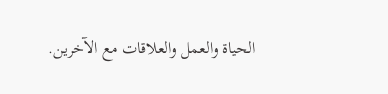الحياة والعمل والعلاقات مع الآخرين.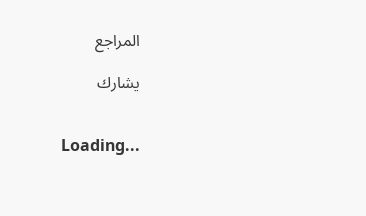المراجع

يشارك


Loading...